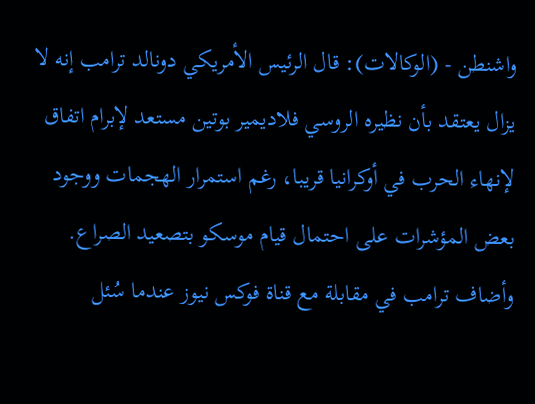واشنطن - (الوكالات): قال الرئيس الأمريكي دونالد ترامب إنه لا يزال يعتقد بأن نظيره الروسي فلاديمير بوتين مستعد لإبرام اتفاق لإنهاء الحرب في أوكرانيا قريبا، رغم استمرار الهجمات ووجود بعض المؤشرات على احتمال قيام موسكو بتصعيد الصراع. وأضاف ترامب في مقابلة مع قناة فوكس نيوز عندما سُئل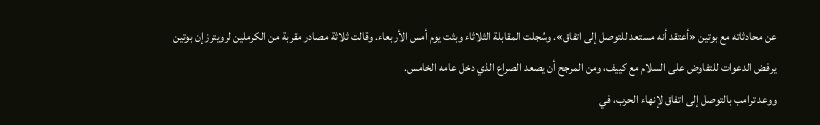عن محادثاته مع بوتين «أعتقد أنه مستعد للتوصل إلى اتفاق». وسُجلت المقابلة الثلاثاء وبثت يوم أمس الأربعاء. وقالت ثلاثة مصادر مقربة من الكرملين لرويترز إن بوتين يرفض الدعوات للتفاوض على السلام مع كييف، ومن المرجح أن يصعد الصراع الذي دخل عامه الخامس.
ووعد ترامب بالتوصل إلى اتفاق لإنهاء الحرب، في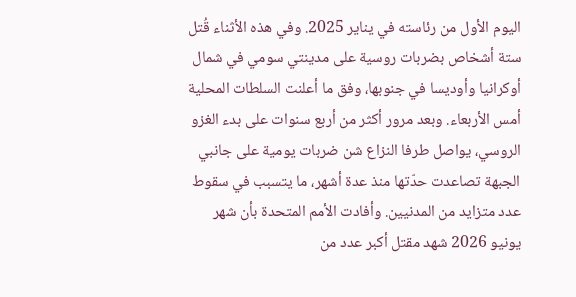اليوم الأول من رئاسته في يناير 2025. وفي هذه الأثناء قُتل ستة أشخاص بضربات روسية على مدينتي سومي في شمال أوكرانيا وأوديسا في جنوبها، وفق ما أعلنت السلطات المحلية أمس الأربعاء. وبعد مرور أكثر من أربع سنوات على بدء الغزو الروسي، يواصل طرفا النزاع شن ضربات يومية على جانبي الجبهة تصاعدت حدّتها منذ عدة أشهر، ما يتسبب في سقوط عدد متزايد من المدنيين. وأفادت الأمم المتحدة بأن شهر يونيو 2026 شهد مقتل أكبر عدد من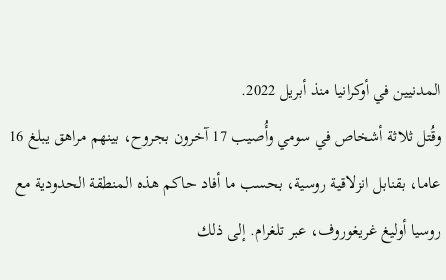المدنيين في أوكرانيا منذ أبريل 2022.
وقُتل ثلاثة أشخاص في سومي وأُصيب 17 آخرون بجروح، بينهم مراهق يبلغ 16 عاما، بقنابل انزلاقية روسية، بحسب ما أفاد حاكم هذه المنطقة الحدودية مع روسيا أوليغ غريغوروف، عبر تلغرام. إلى ذلك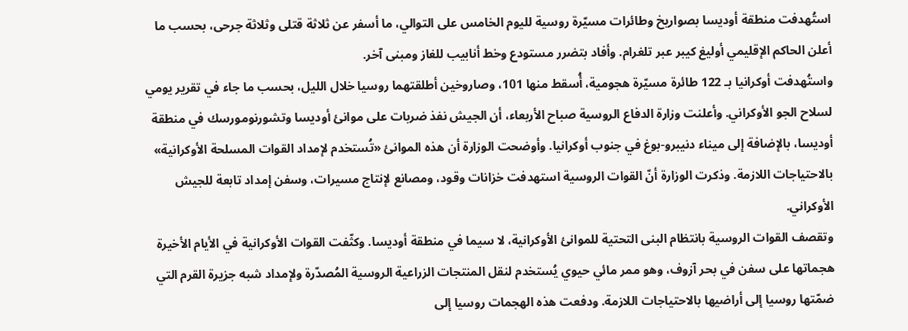استُهدفت منطقة أوديسا بصواريخ وطائرات مسيّرة روسية لليوم الخامس على التوالي، ما أسفر عن ثلاثة قتلى وثلاثة جرحى، بحسب ما أعلن الحاكم الإقليمي أوليغ كيبر عبر تلغرام. وأفاد بتضرر مستودع وخط أنابيب للغاز ومبنى آخر.
واستُهدفت أوكرانيا بـ 122 طائرة مسيّرة هجومية، أُسقط منها 101، وصاروخين أطلقتهما روسيا خلال الليل، بحسب ما جاء في تقرير يومي لسلاح الجو الأوكراني. وأعلنت وزارة الدفاع الروسية صباح الأربعاء، أن الجيش نفذ ضربات على موانئ أوديسا وتشورنومورسك في منطقة أوديسا، بالإضافة إلى ميناء دنيبرو-بوغ في جنوب أوكرانيا. وأوضحت الوزارة أن هذه الموانئ «تُستخدم لإمداد القوات المسلحة الأوكرانية» بالاحتياجات اللازمة. وذكرت الوزارة أنّ القوات الروسية استهدفت خزانات وقود، ومصانع لإنتاج مسيرات، وسفن إمداد تابعة للجيش الأوكراني.
وتقصف القوات الروسية بانتظام البنى التحتية للموانئ الأوكرانية، لا سيما في منطقة أوديسا. وكثّفت القوات الأوكرانية في الأيام الأخيرة هجماتها على سفن في بحر آزوف، وهو ممر مائي حيوي يُستخدم لنقل المنتجات الزراعية الروسية المُصدّرة ولإمداد شبه جزيرة القرم التي ضمّتها روسيا إلى أراضيها بالاحتياجات اللازمة. ودفعت هذه الهجمات روسيا إلى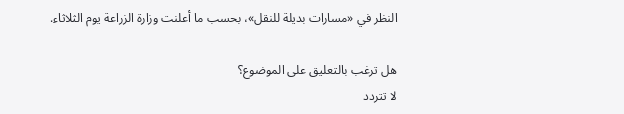النظر في «مسارات بديلة للنقل»، بحسب ما أعلنت وزارة الزراعة يوم الثلاثاء.

هل ترغب بالتعليق على الموضوع؟
لا تتردد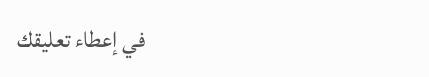في إعطاء تعليقك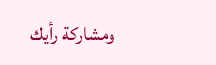ومشاركة رأيك